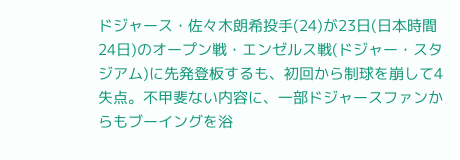ドジャース・佐々木朗希投手(24)が23日(日本時間24日)のオープン戦・エンゼルス戦(ドジャー・スタジアム)に先発登板するも、初回から制球を崩して4失点。不甲斐ない内容に、一部ドジャースファンからもブーイングを浴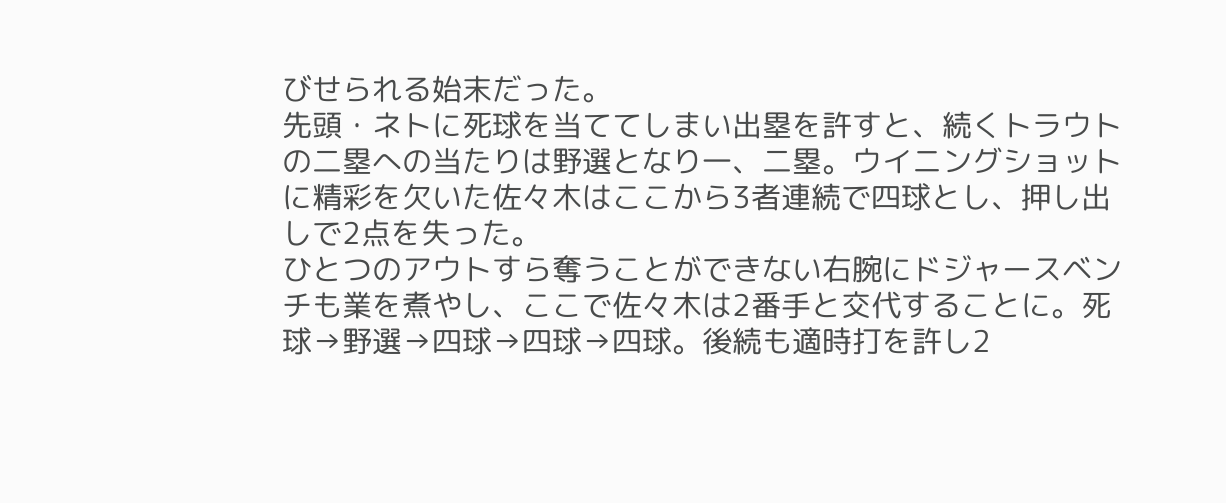びせられる始末だった。
先頭・ネトに死球を当ててしまい出塁を許すと、続くトラウトの二塁への当たりは野選となり一、二塁。ウイニングショットに精彩を欠いた佐々木はここから3者連続で四球とし、押し出しで2点を失った。
ひとつのアウトすら奪うことができない右腕にドジャースベンチも業を煮やし、ここで佐々木は2番手と交代することに。死球→野選→四球→四球→四球。後続も適時打を許し2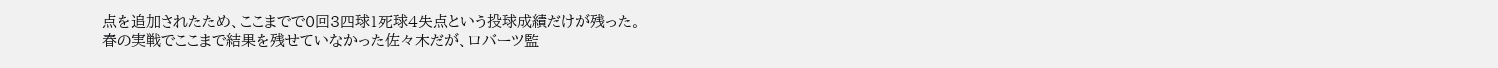点を追加されたため、ここまでで0回3四球1死球4失点という投球成績だけが残った。
春の実戦でここまで結果を残せていなかった佐々木だが、ロバーツ監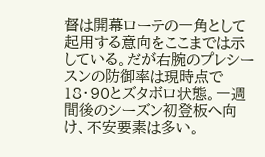督は開幕ローテの一角として起用する意向をここまでは示している。だが右腕のプレシースンの防御率は現時点で18・90とズタボロ状態。一週間後のシーズン初登板へ向け、不安要素は多い。